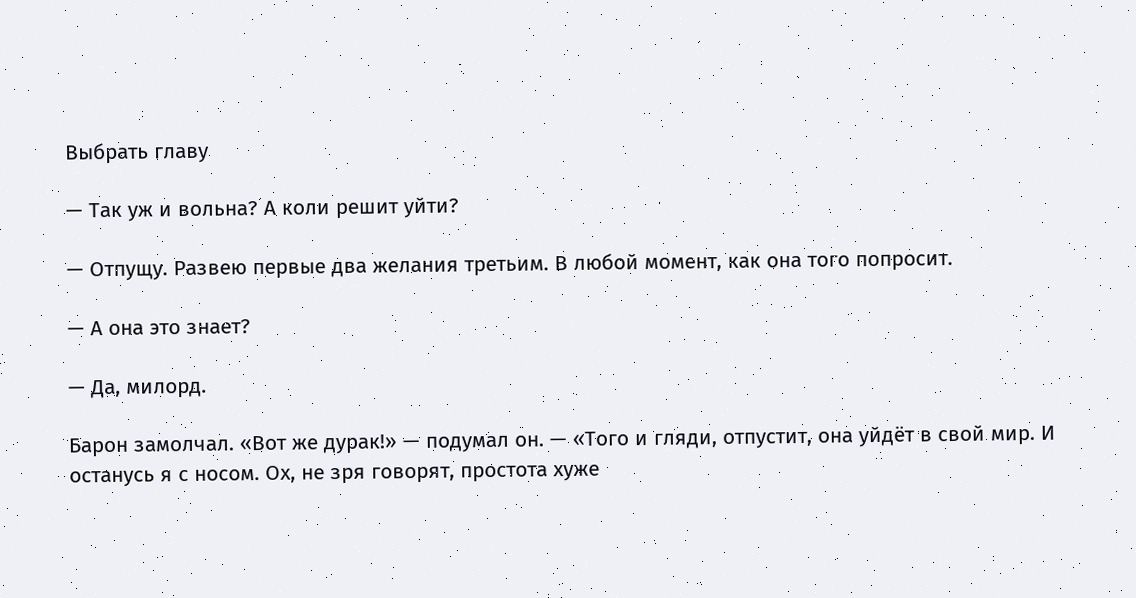Выбрать главу

— Так уж и вольна? А коли решит уйти?

— Отпущу. Развею первые два желания третьим. В любой момент, как она того попросит.

— А она это знает?

— Да, милорд.

Барон замолчал. «Вот же дурак!» — подумал он. — «Того и гляди, отпустит, она уйдёт в свой мир. И останусь я с носом. Ох, не зря говорят, простота хуже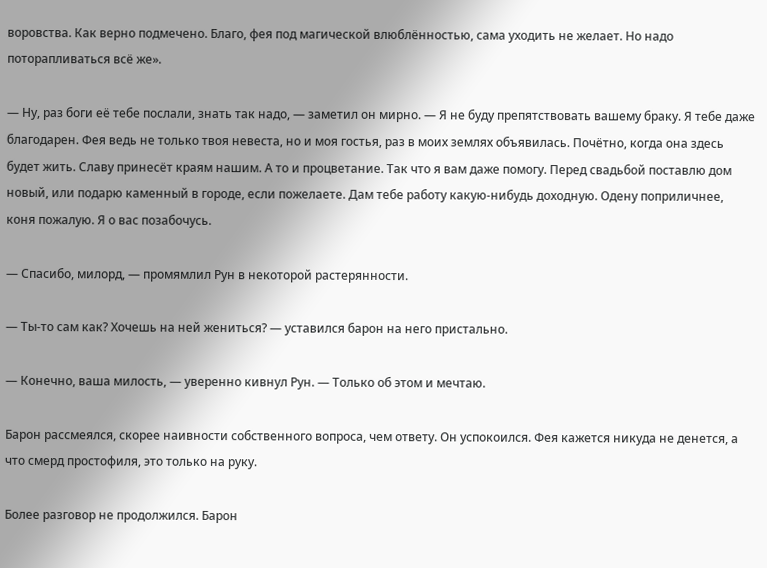воровства. Как верно подмечено. Благо, фея под магической влюблённостью, сама уходить не желает. Но надо поторапливаться всё же».

— Ну, раз боги её тебе послали, знать так надо, — заметил он мирно. — Я не буду препятствовать вашему браку. Я тебе даже благодарен. Фея ведь не только твоя невеста, но и моя гостья, раз в моих землях объявилась. Почётно, когда она здесь будет жить. Славу принесёт краям нашим. А то и процветание. Так что я вам даже помогу. Перед свадьбой поставлю дом новый, или подарю каменный в городе, если пожелаете. Дам тебе работу какую-нибудь доходную. Одену поприличнее, коня пожалую. Я о вас позабочусь.

— Спасибо, милорд, — промямлил Рун в некоторой растерянности.

— Ты-то сам как? Хочешь на ней жениться? — уставился барон на него пристально.

— Конечно, ваша милость, — уверенно кивнул Рун. — Только об этом и мечтаю.

Барон рассмеялся, скорее наивности собственного вопроса, чем ответу. Он успокоился. Фея кажется никуда не денется, а что смерд простофиля, это только на руку.

Более разговор не продолжился. Барон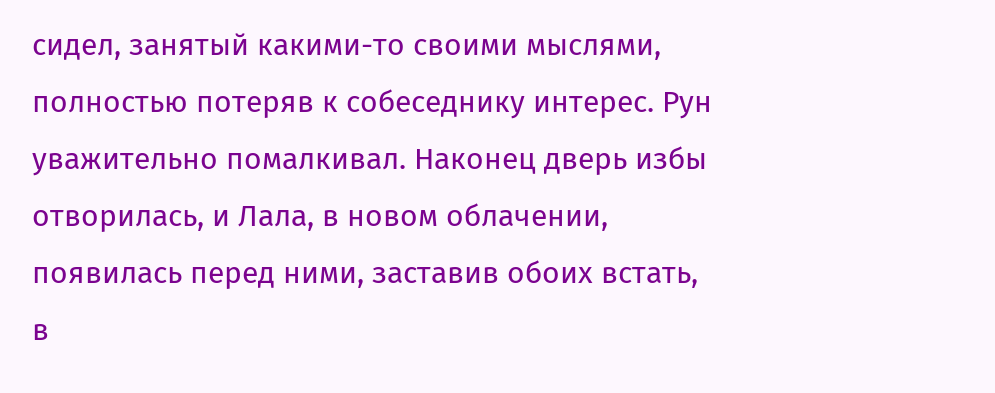сидел, занятый какими-то своими мыслями, полностью потеряв к собеседнику интерес. Рун уважительно помалкивал. Наконец дверь избы отворилась, и Лала, в новом облачении, появилась перед ними, заставив обоих встать, в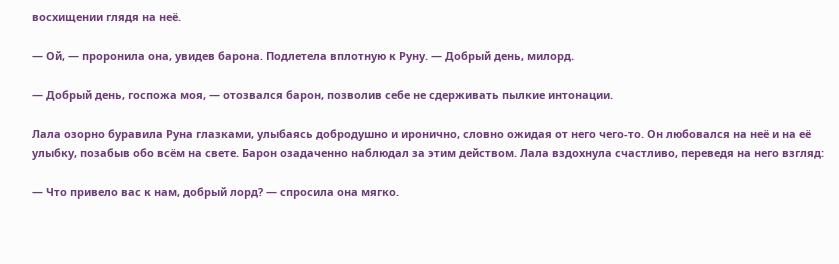восхищении глядя на неё.

— Ой, — проронила она, увидев барона. Подлетела вплотную к Руну. — Добрый день, милорд.

— Добрый день, госпожа моя, — отозвался барон, позволив себе не сдерживать пылкие интонации.

Лала озорно буравила Руна глазками, улыбаясь добродушно и иронично, словно ожидая от него чего-то. Он любовался на неё и на её улыбку, позабыв обо всём на свете. Барон озадаченно наблюдал за этим действом. Лала вздохнула счастливо, переведя на него взгляд:

— Что привело вас к нам, добрый лорд? — спросила она мягко.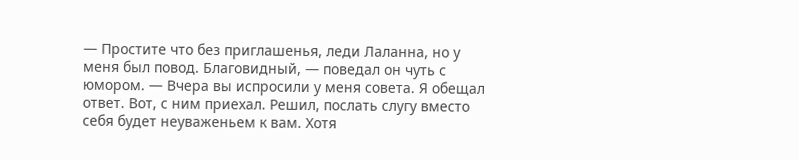— Простите что без приглашенья, леди Лаланна, но у меня был повод. Благовидный, — поведал он чуть с юмором. — Вчера вы испросили у меня совета. Я обещал ответ. Вот, с ним приехал. Решил, послать слугу вместо себя будет неуваженьем к вам. Хотя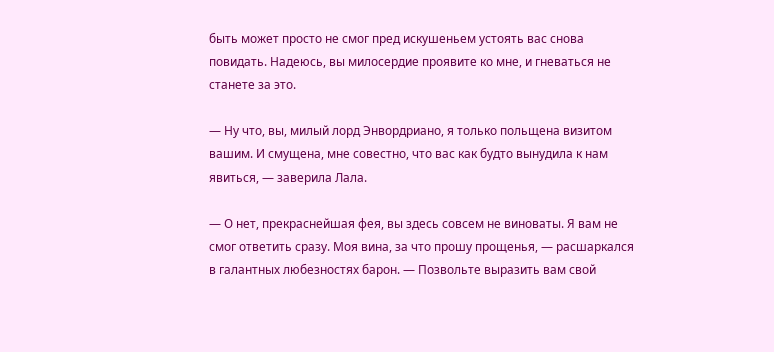быть может просто не смог пред искушеньем устоять вас снова повидать. Надеюсь, вы милосердие проявите ко мне, и гневаться не станете за это.

— Ну что, вы, милый лорд Энвордриано, я только польщена визитом вашим. И смущена, мне совестно, что вас как будто вынудила к нам явиться, — заверила Лала.

— О нет, прекраснейшая фея, вы здесь совсем не виноваты. Я вам не смог ответить сразу. Моя вина, за что прошу прощенья, — расшаркался в галантных любезностях барон. — Позвольте выразить вам свой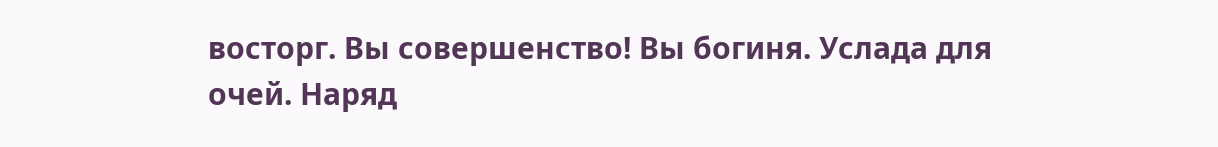восторг. Вы совершенство! Вы богиня. Услада для очей. Наряд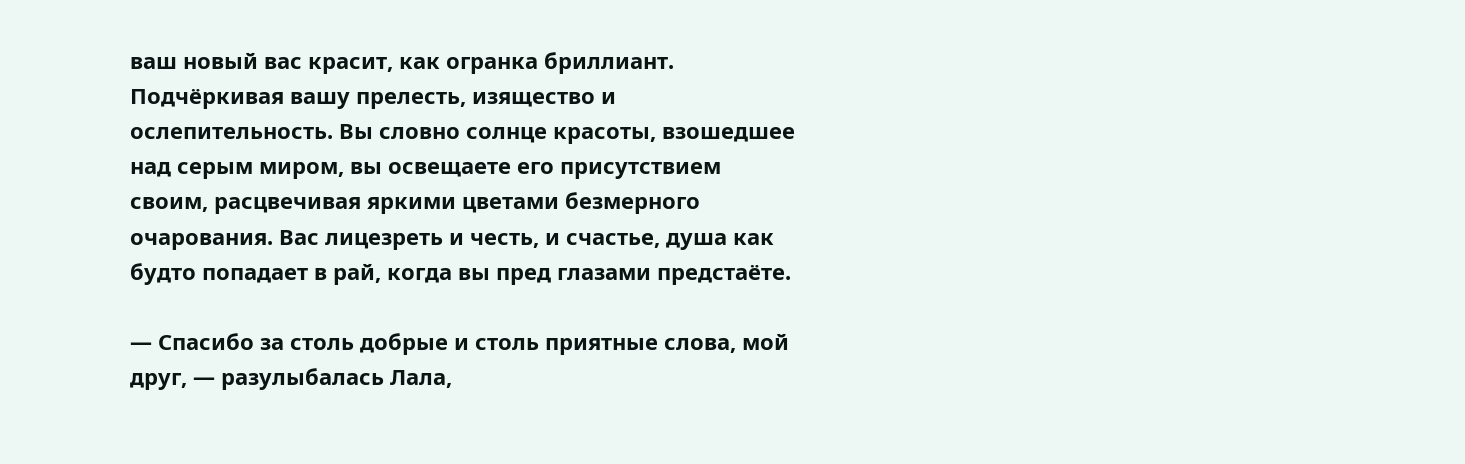ваш новый вас красит, как огранка бриллиант. Подчёркивая вашу прелесть, изящество и ослепительность. Вы словно солнце красоты, взошедшее над серым миром, вы освещаете его присутствием своим, расцвечивая яркими цветами безмерного очарования. Вас лицезреть и честь, и счастье, душа как будто попадает в рай, когда вы пред глазами предстаёте.

— Спасибо за столь добрые и столь приятные слова, мой друг, — разулыбалась Лала,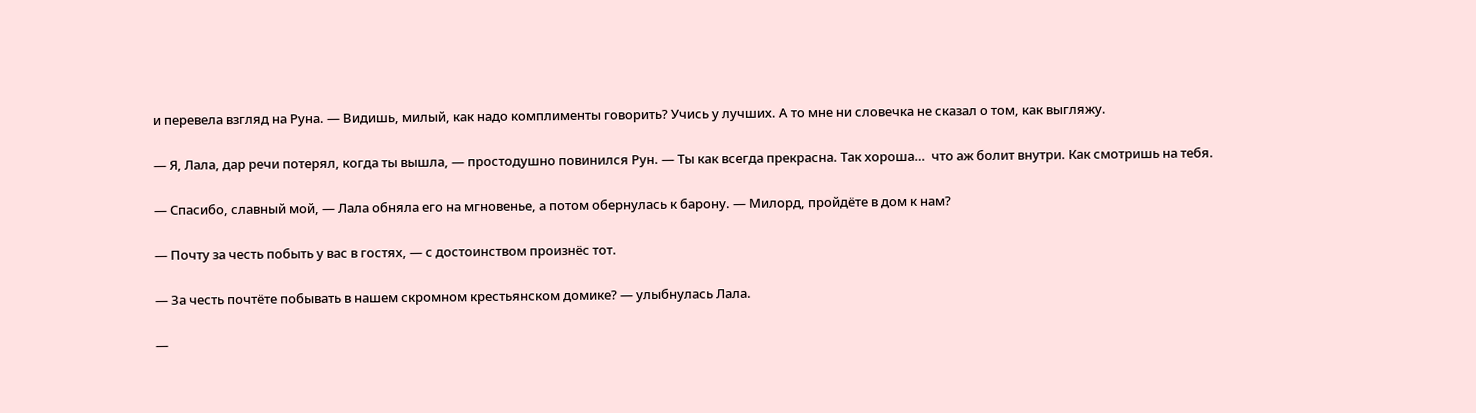и перевела взгляд на Руна. — Видишь, милый, как надо комплименты говорить? Учись у лучших. А то мне ни словечка не сказал о том, как выгляжу.

— Я, Лала, дар речи потерял, когда ты вышла, — простодушно повинился Рун. — Ты как всегда прекрасна. Так хороша…  что аж болит внутри. Как смотришь на тебя.

— Спасибо, славный мой, — Лала обняла его на мгновенье, а потом обернулась к барону. — Милорд, пройдёте в дом к нам?

— Почту за честь побыть у вас в гостях, — с достоинством произнёс тот.

— За честь почтёте побывать в нашем скромном крестьянском домике? — улыбнулась Лала.

—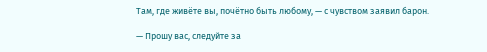Там, где живёте вы, почётно быть любому, — с чувством заявил барон.

— Прошу вас, следуйте за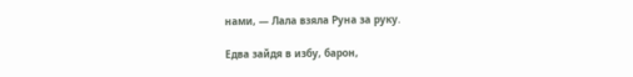нами, — Лала взяла Руна за руку.

Едва зайдя в избу, барон,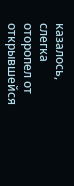казалось, слегка оторопел от открывшейся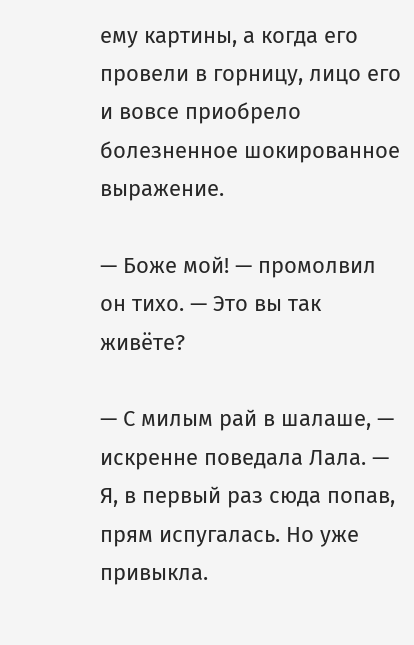ему картины, а когда его провели в горницу, лицо его и вовсе приобрело болезненное шокированное выражение.

— Боже мой! — промолвил он тихо. — Это вы так живёте?

— С милым рай в шалаше, — искренне поведала Лала. — Я, в первый раз сюда попав, прям испугалась. Но уже привыкла.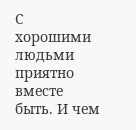С хорошими людьми приятно вместе быть. И чем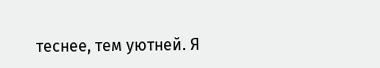теснее, тем уютней. Я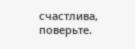счастлива, поверьте.